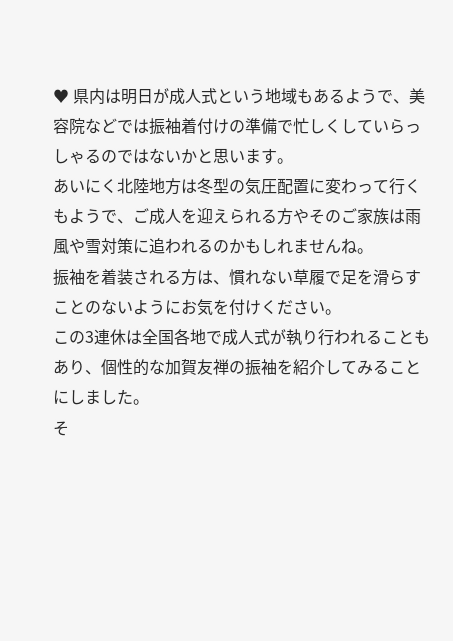♥ 県内は明日が成人式という地域もあるようで、美容院などでは振袖着付けの準備で忙しくしていらっしゃるのではないかと思います。
あいにく北陸地方は冬型の気圧配置に変わって行くもようで、ご成人を迎えられる方やそのご家族は雨風や雪対策に追われるのかもしれませんね。
振袖を着装される方は、慣れない草履で足を滑らすことのないようにお気を付けください。
この3連休は全国各地で成人式が執り行われることもあり、個性的な加賀友禅の振袖を紹介してみることにしました。
そ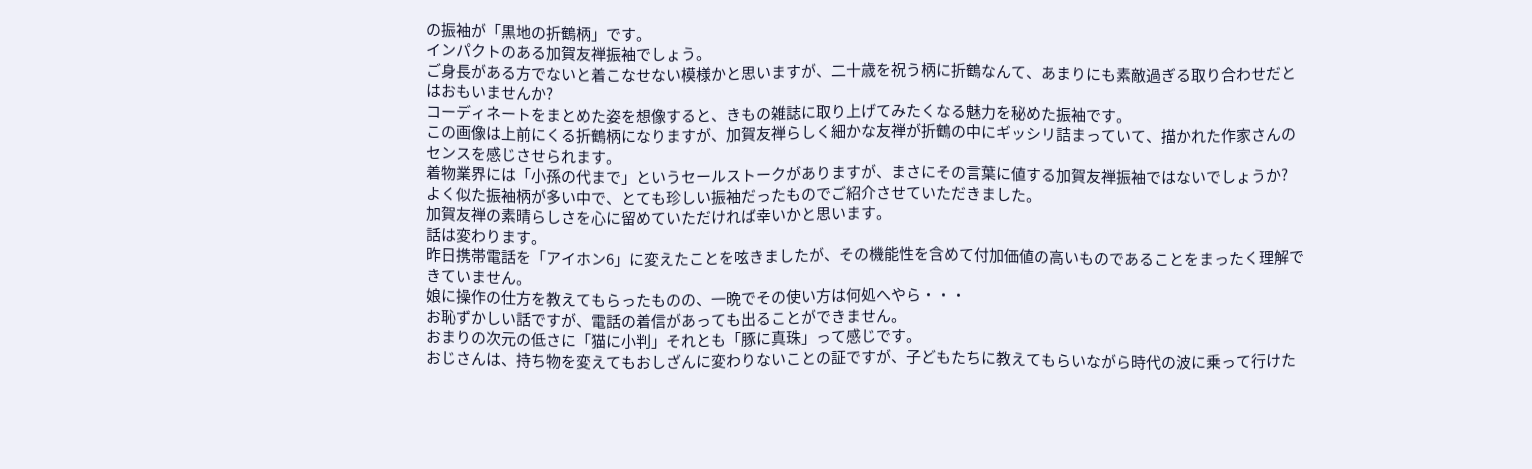の振袖が「黒地の折鶴柄」です。
インパクトのある加賀友禅振袖でしょう。
ご身長がある方でないと着こなせない模様かと思いますが、二十歳を祝う柄に折鶴なんて、あまりにも素敵過ぎる取り合わせだとはおもいませんか?
コーディネートをまとめた姿を想像すると、きもの雑誌に取り上げてみたくなる魅力を秘めた振袖です。
この画像は上前にくる折鶴柄になりますが、加賀友禅らしく細かな友禅が折鶴の中にギッシリ詰まっていて、描かれた作家さんのセンスを感じさせられます。
着物業界には「小孫の代まで」というセールストークがありますが、まさにその言葉に値する加賀友禅振袖ではないでしょうか?
よく似た振袖柄が多い中で、とても珍しい振袖だったものでご紹介させていただきました。
加賀友禅の素晴らしさを心に留めていただければ幸いかと思います。
話は変わります。
昨日携帯電話を「アイホン6」に変えたことを呟きましたが、その機能性を含めて付加価値の高いものであることをまったく理解できていません。
娘に操作の仕方を教えてもらったものの、一晩でその使い方は何処へやら・・・
お恥ずかしい話ですが、電話の着信があっても出ることができません。
おまりの次元の低さに「猫に小判」それとも「豚に真珠」って感じです。
おじさんは、持ち物を変えてもおしざんに変わりないことの証ですが、子どもたちに教えてもらいながら時代の波に乗って行けた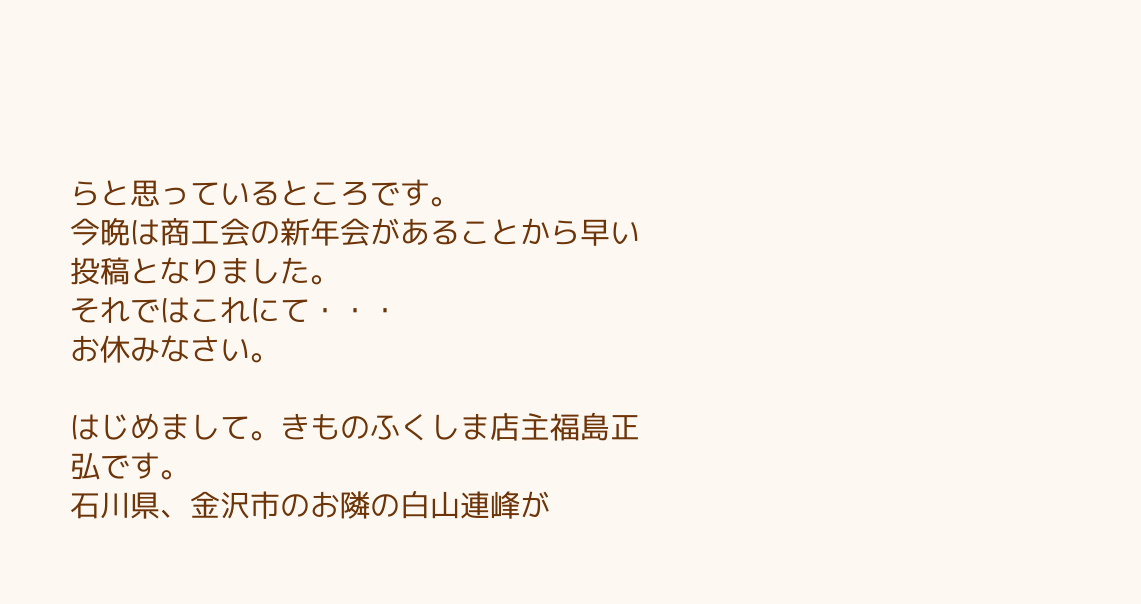らと思っているところです。
今晩は商工会の新年会があることから早い投稿となりました。
それではこれにて・・・
お休みなさい。

はじめまして。きものふくしま店主福島正弘です。
石川県、金沢市のお隣の白山連峰が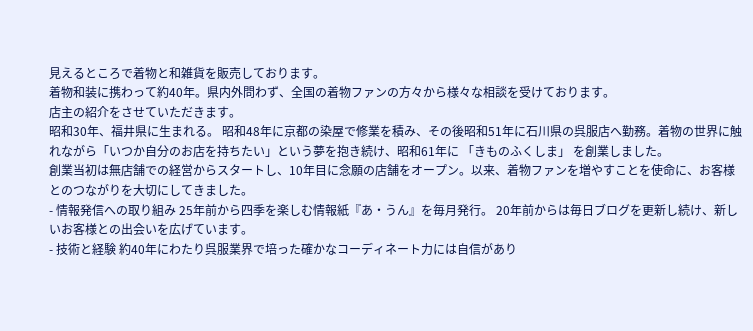見えるところで着物と和雑貨を販売しております。
着物和装に携わって約40年。県内外問わず、全国の着物ファンの方々から様々な相談を受けております。
店主の紹介をさせていただきます。
昭和30年、福井県に生まれる。 昭和48年に京都の染屋で修業を積み、その後昭和51年に石川県の呉服店へ勤務。着物の世界に触れながら「いつか自分のお店を持ちたい」という夢を抱き続け、昭和61年に 「きものふくしま」 を創業しました。
創業当初は無店舗での経営からスタートし、10年目に念願の店舗をオープン。以来、着物ファンを増やすことを使命に、お客様とのつながりを大切にしてきました。
- 情報発信への取り組み 25年前から四季を楽しむ情報紙『あ・うん』を毎月発行。 20年前からは毎日ブログを更新し続け、新しいお客様との出会いを広げています。
- 技術と経験 約40年にわたり呉服業界で培った確かなコーディネート力には自信があり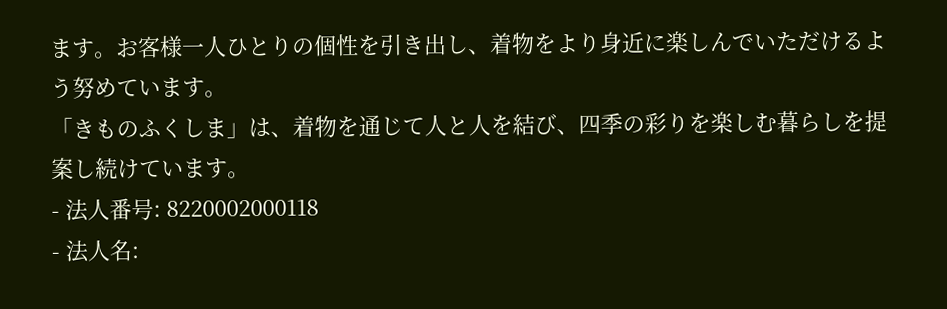ます。お客様一人ひとりの個性を引き出し、着物をより身近に楽しんでいただけるよう努めています。
「きものふくしま」は、着物を通じて人と人を結び、四季の彩りを楽しむ暮らしを提案し続けています。
- 法人番号: 8220002000118
- 法人名: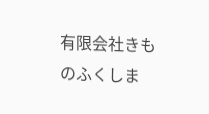有限会社きものふくしま